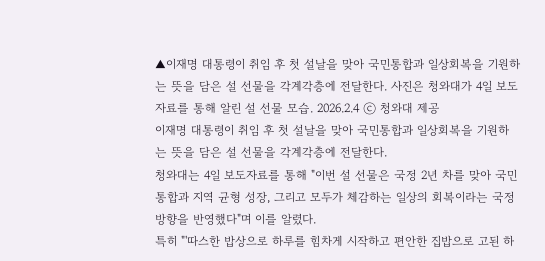▲이재명 대통령이 취임 후 첫 설날을 맞아 국민통합과 일상회복을 기원하는 뜻을 담은 설 선물을 각계각층에 전달한다. 사진은 청와대가 4일 보도자료를 통해 알린 설 선물 모습. 2026.2.4 ⓒ 청와대 제공
이재명 대통령이 취임 후 첫 설날을 맞아 국민통합과 일상회복을 기원하는 뜻을 담은 설 선물을 각계각층에 전달한다.
청와대는 4일 보도자료를 통해 "이번 설 선물은 국정 2년 차를 맞아 국민통합과 지역 균형 성장, 그리고 모두가 체감하는 일상의 회복이라는 국정 방향을 반영했다"며 이를 알렸다.
특히 "'따스한 밥상으로 하루를 힘차게 시작하고 편안한 집밥으로 고된 하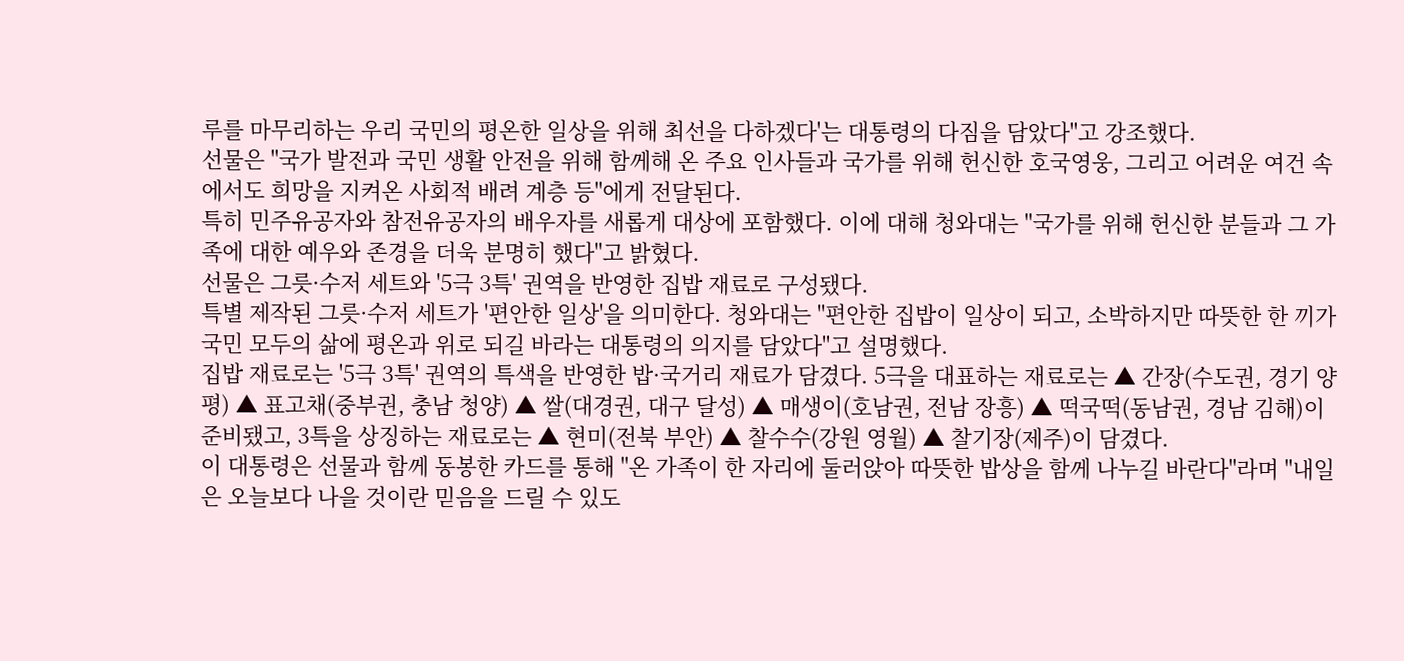루를 마무리하는 우리 국민의 평온한 일상을 위해 최선을 다하겠다'는 대통령의 다짐을 담았다"고 강조했다.
선물은 "국가 발전과 국민 생활 안전을 위해 함께해 온 주요 인사들과 국가를 위해 헌신한 호국영웅, 그리고 어려운 여건 속에서도 희망을 지켜온 사회적 배려 계층 등"에게 전달된다.
특히 민주유공자와 참전유공자의 배우자를 새롭게 대상에 포함했다. 이에 대해 청와대는 "국가를 위해 헌신한 분들과 그 가족에 대한 예우와 존경을 더욱 분명히 했다"고 밝혔다.
선물은 그릇·수저 세트와 '5극 3특' 권역을 반영한 집밥 재료로 구성됐다.
특별 제작된 그릇·수저 세트가 '편안한 일상'을 의미한다. 청와대는 "편안한 집밥이 일상이 되고, 소박하지만 따뜻한 한 끼가 국민 모두의 삶에 평온과 위로 되길 바라는 대통령의 의지를 담았다"고 설명했다.
집밥 재료로는 '5극 3특' 권역의 특색을 반영한 밥·국거리 재료가 담겼다. 5극을 대표하는 재료로는 ▲ 간장(수도권, 경기 양평) ▲ 표고채(중부권, 충남 청양) ▲ 쌀(대경권, 대구 달성) ▲ 매생이(호남권, 전남 장흥) ▲ 떡국떡(동남권, 경남 김해)이 준비됐고, 3특을 상징하는 재료로는 ▲ 현미(전북 부안) ▲ 찰수수(강원 영월) ▲ 찰기장(제주)이 담겼다.
이 대통령은 선물과 함께 동봉한 카드를 통해 "온 가족이 한 자리에 둘러앉아 따뜻한 밥상을 함께 나누길 바란다"라며 "내일은 오늘보다 나을 것이란 믿음을 드릴 수 있도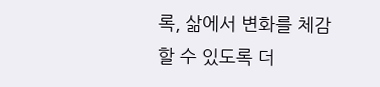록, 삶에서 변화를 체감할 수 있도록 더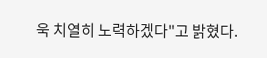욱 치열히 노력하겠다"고 밝혔다.